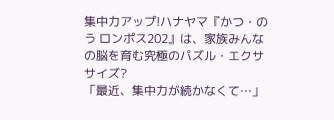集中力アップ!ハナヤマ『かつ・のう ロンポス202』は、家族みんなの脳を育む究極のパズル・エクササイズ?
「最近、集中力が続かなくて…」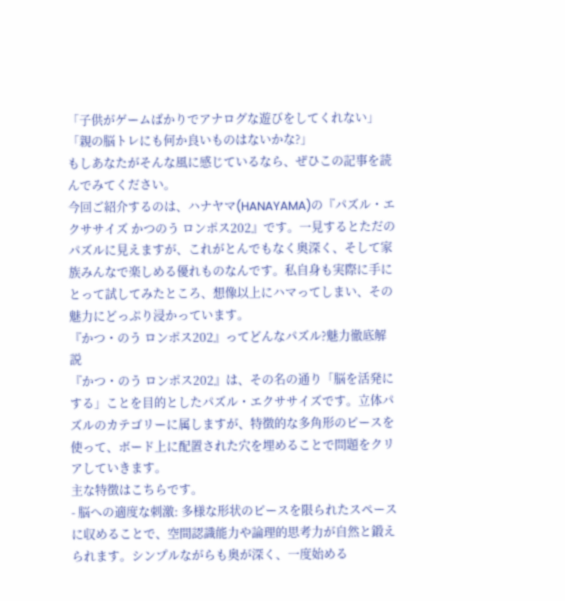「子供がゲームばかりでアナログな遊びをしてくれない」「親の脳トレにも何か良いものはないかな?」
もしあなたがそんな風に感じているなら、ぜひこの記事を読んでみてください。
今回ご紹介するのは、ハナヤマ(HANAYAMA)の『パズル・エクササイズ かつのう ロンポス202』です。一見するとただのパズルに見えますが、これがとんでもなく奥深く、そして家族みんなで楽しめる優れものなんです。私自身も実際に手にとって試してみたところ、想像以上にハマってしまい、その魅力にどっぷり浸かっています。
『かつ・のう ロンポス202』ってどんなパズル?魅力徹底解説
『かつ・のう ロンポス202』は、その名の通り「脳を活発にする」ことを目的としたパズル・エクササイズです。立体パズルのカテゴリーに属しますが、特徴的な多角形のピースを使って、ボード上に配置された穴を埋めることで問題をクリアしていきます。
主な特徴はこちらです。
- 脳への適度な刺激: 多様な形状のピースを限られたスペースに収めることで、空間認識能力や論理的思考力が自然と鍛えられます。シンプルながらも奥が深く、一度始める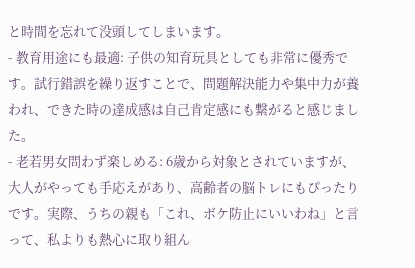と時間を忘れて没頭してしまいます。
- 教育用途にも最適: 子供の知育玩具としても非常に優秀です。試行錯誤を繰り返すことで、問題解決能力や集中力が養われ、できた時の達成感は自己肯定感にも繋がると感じました。
- 老若男女問わず楽しめる: 6歳から対象とされていますが、大人がやっても手応えがあり、高齢者の脳トレにもぴったりです。実際、うちの親も「これ、ボケ防止にいいわね」と言って、私よりも熱心に取り組ん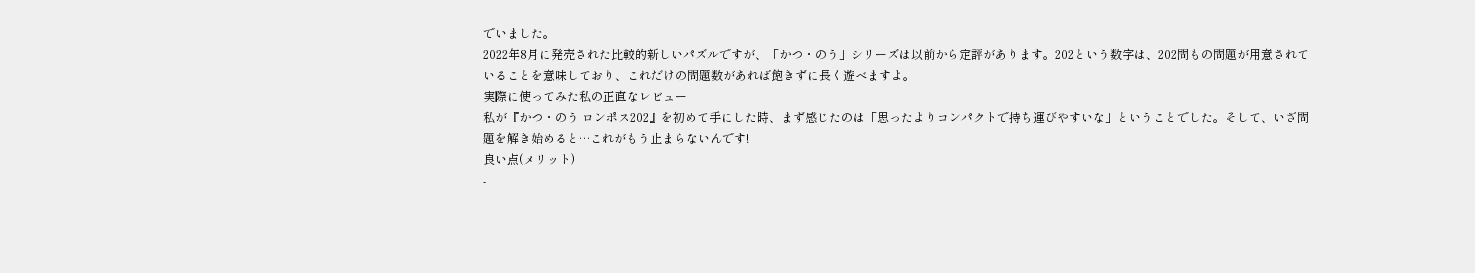でいました。
2022年8月に発売された比較的新しいパズルですが、「かつ・のう」シリーズは以前から定評があります。202という数字は、202問もの問題が用意されていることを意味しており、これだけの問題数があれば飽きずに長く遊べますよ。
実際に使ってみた私の正直なレビュー
私が『かつ・のう ロンポス202』を初めて手にした時、まず感じたのは「思ったよりコンパクトで持ち運びやすいな」ということでした。そして、いざ問題を解き始めると…これがもう止まらないんです!
良い点(メリット)
-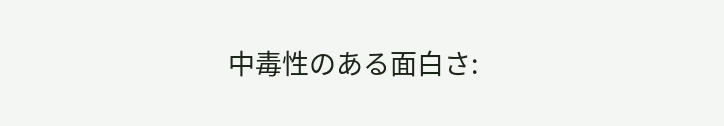中毒性のある面白さ: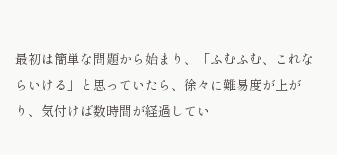最初は簡単な問題から始まり、「ふむふむ、これならいける」と思っていたら、徐々に難易度が上がり、気付けば数時間が経過してい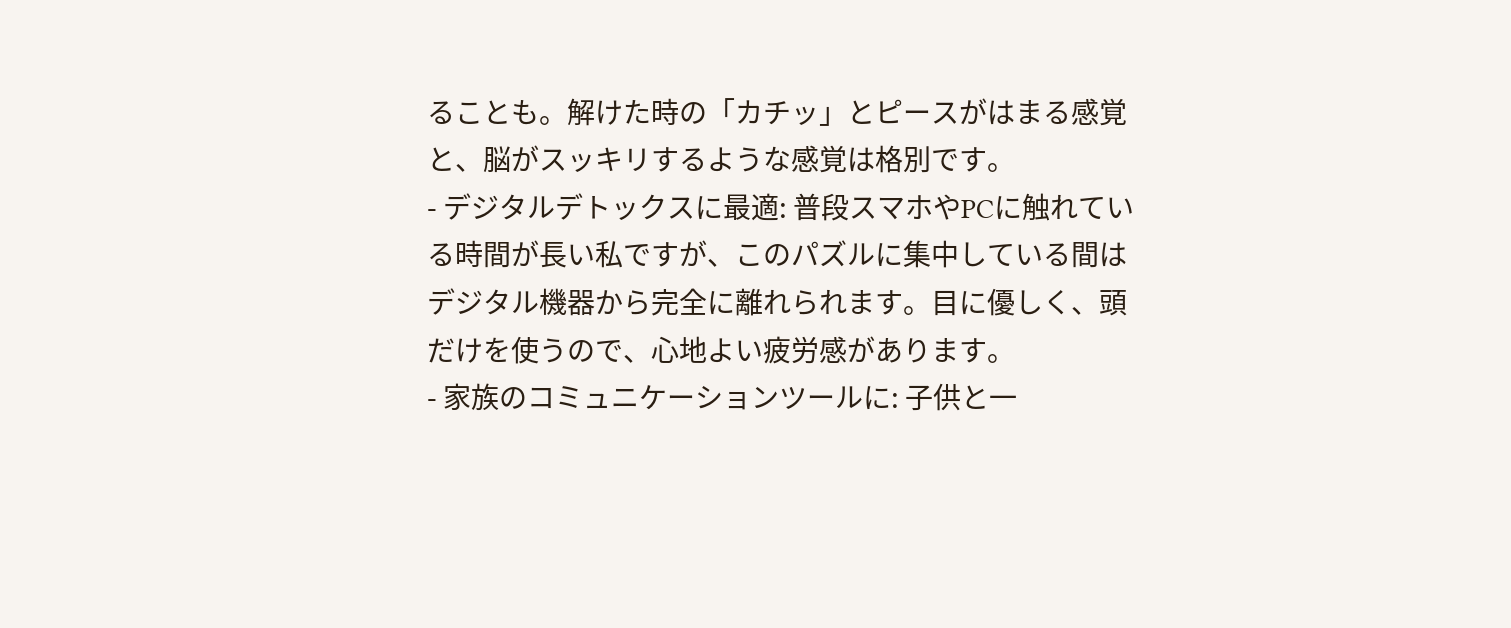ることも。解けた時の「カチッ」とピースがはまる感覚と、脳がスッキリするような感覚は格別です。
- デジタルデトックスに最適: 普段スマホやPCに触れている時間が長い私ですが、このパズルに集中している間はデジタル機器から完全に離れられます。目に優しく、頭だけを使うので、心地よい疲労感があります。
- 家族のコミュニケーションツールに: 子供と一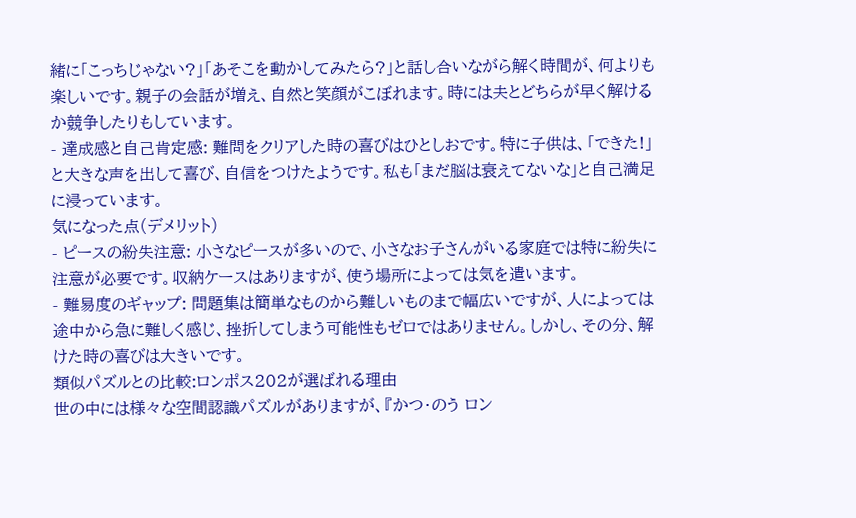緒に「こっちじゃない?」「あそこを動かしてみたら?」と話し合いながら解く時間が、何よりも楽しいです。親子の会話が増え、自然と笑顔がこぼれます。時には夫とどちらが早く解けるか競争したりもしています。
- 達成感と自己肯定感: 難問をクリアした時の喜びはひとしおです。特に子供は、「できた!」と大きな声を出して喜び、自信をつけたようです。私も「まだ脳は衰えてないな」と自己満足に浸っています。
気になった点(デメリット)
- ピースの紛失注意: 小さなピースが多いので、小さなお子さんがいる家庭では特に紛失に注意が必要です。収納ケースはありますが、使う場所によっては気を遣います。
- 難易度のギャップ: 問題集は簡単なものから難しいものまで幅広いですが、人によっては途中から急に難しく感じ、挫折してしまう可能性もゼロではありません。しかし、その分、解けた時の喜びは大きいです。
類似パズルとの比較:ロンポス202が選ばれる理由
世の中には様々な空間認識パズルがありますが、『かつ・のう ロン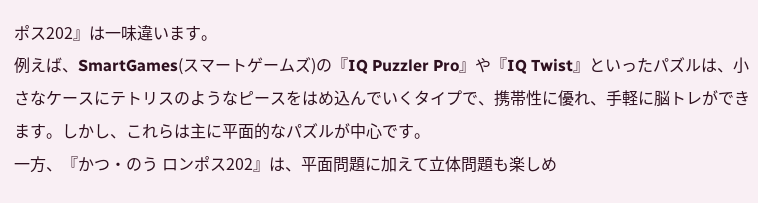ポス202』は一味違います。
例えば、SmartGames(スマートゲームズ)の『IQ Puzzler Pro』や『IQ Twist』といったパズルは、小さなケースにテトリスのようなピースをはめ込んでいくタイプで、携帯性に優れ、手軽に脳トレができます。しかし、これらは主に平面的なパズルが中心です。
一方、『かつ・のう ロンポス202』は、平面問題に加えて立体問題も楽しめ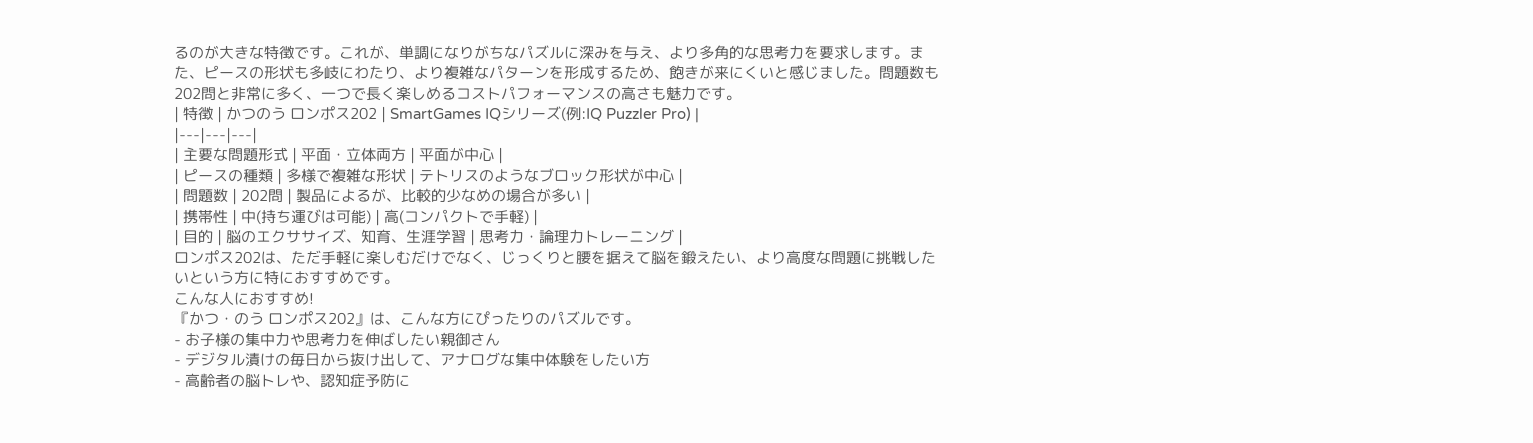るのが大きな特徴です。これが、単調になりがちなパズルに深みを与え、より多角的な思考力を要求します。また、ピースの形状も多岐にわたり、より複雑なパターンを形成するため、飽きが来にくいと感じました。問題数も202問と非常に多く、一つで長く楽しめるコストパフォーマンスの高さも魅力です。
| 特徴 | かつのう ロンポス202 | SmartGames IQシリーズ(例:IQ Puzzler Pro) |
|---|---|---|
| 主要な問題形式 | 平面・立体両方 | 平面が中心 |
| ピースの種類 | 多様で複雑な形状 | テトリスのようなブロック形状が中心 |
| 問題数 | 202問 | 製品によるが、比較的少なめの場合が多い |
| 携帯性 | 中(持ち運びは可能) | 高(コンパクトで手軽) |
| 目的 | 脳のエクササイズ、知育、生涯学習 | 思考力・論理力トレーニング |
ロンポス202は、ただ手軽に楽しむだけでなく、じっくりと腰を据えて脳を鍛えたい、より高度な問題に挑戦したいという方に特におすすめです。
こんな人におすすめ!
『かつ・のう ロンポス202』は、こんな方にぴったりのパズルです。
- お子様の集中力や思考力を伸ばしたい親御さん
- デジタル漬けの毎日から抜け出して、アナログな集中体験をしたい方
- 高齢者の脳トレや、認知症予防に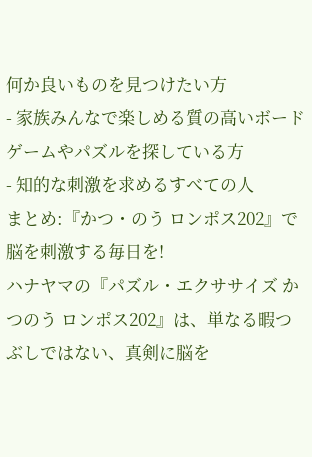何か良いものを見つけたい方
- 家族みんなで楽しめる質の高いボードゲームやパズルを探している方
- 知的な刺激を求めるすべての人
まとめ:『かつ・のう ロンポス202』で脳を刺激する毎日を!
ハナヤマの『パズル・エクササイズ かつのう ロンポス202』は、単なる暇つぶしではない、真剣に脳を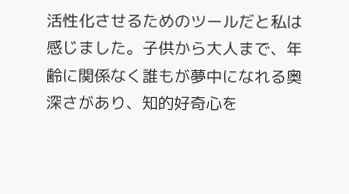活性化させるためのツールだと私は感じました。子供から大人まで、年齢に関係なく誰もが夢中になれる奥深さがあり、知的好奇心を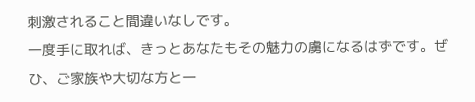刺激されること間違いなしです。
一度手に取れば、きっとあなたもその魅力の虜になるはずです。ぜひ、ご家族や大切な方と一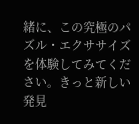緒に、この究極のパズル・エクササイズを体験してみてください。きっと新しい発見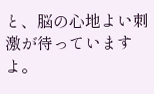と、脳の心地よい刺激が待っていますよ。